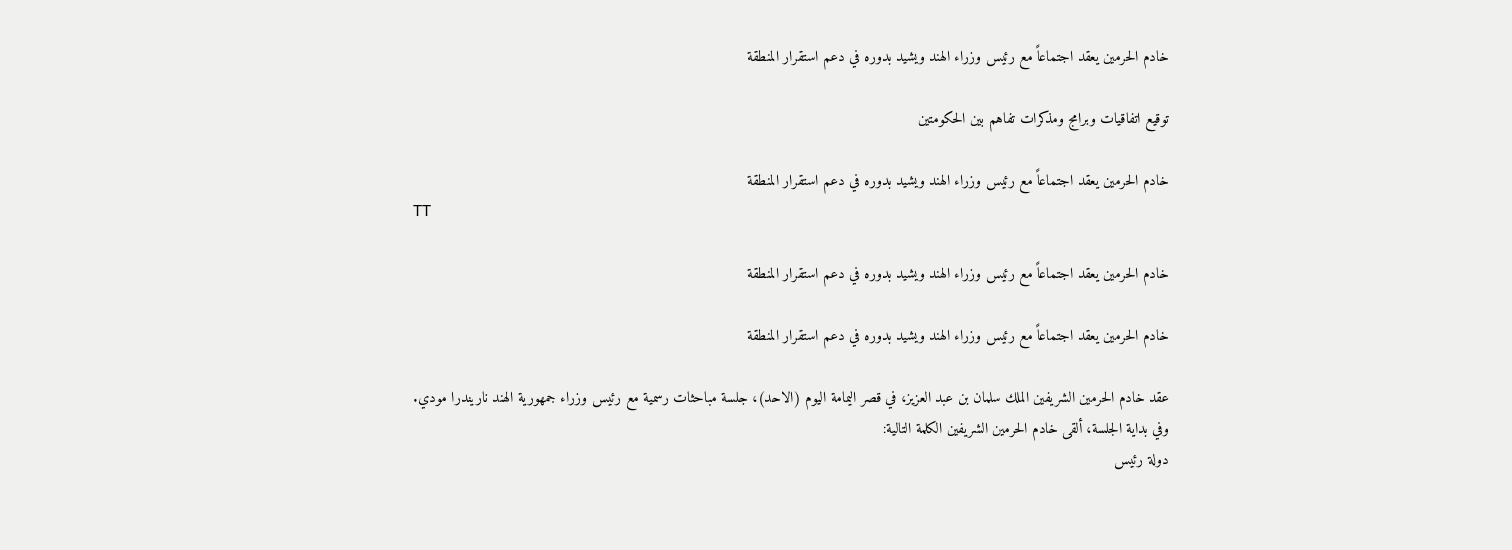خادم الحرمين يعقد اجتماعاً مع رئيس وزراء الهند ويشيد بدوره في دعم استقرار المنطقة

توقيع اتفاقيات وبرامج ومذكرات تفاهم بين الحكومتين

خادم الحرمين يعقد اجتماعاً مع رئيس وزراء الهند ويشيد بدوره في دعم استقرار المنطقة
TT

خادم الحرمين يعقد اجتماعاً مع رئيس وزراء الهند ويشيد بدوره في دعم استقرار المنطقة

خادم الحرمين يعقد اجتماعاً مع رئيس وزراء الهند ويشيد بدوره في دعم استقرار المنطقة

عقد خادم الحرمين الشريفين الملك سلمان بن عبد العزيز، في قصر اليمامة اليوم (الاحد)، جلسة مباحثات رسمية مع رئيس وزراء جمهورية الهند ناريندرا مودي.
وفي بداية الجلسة، ألقى خادم الحرمين الشريفين الكلمة التالية:
دولة رئيس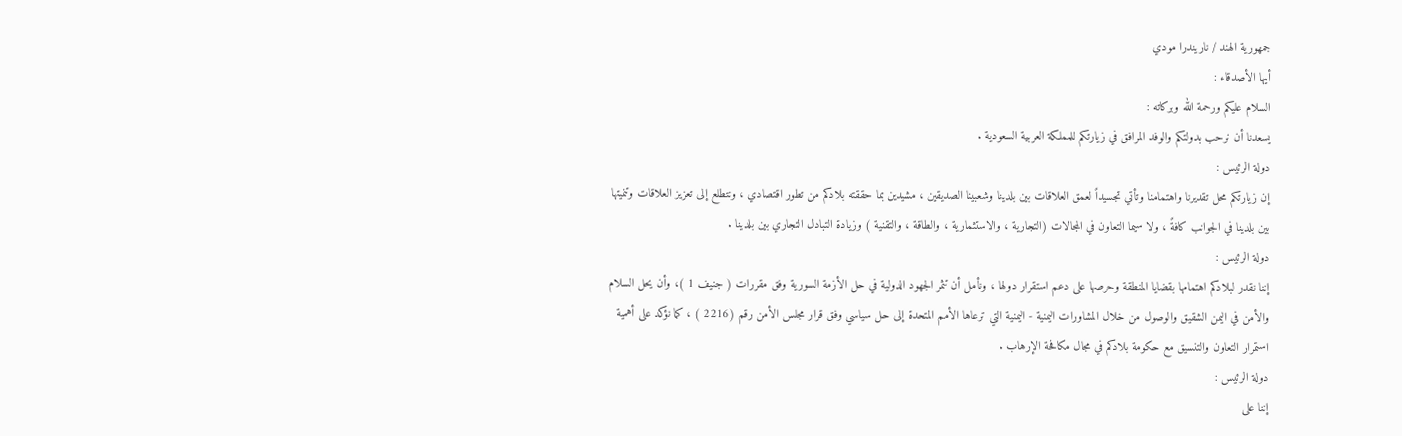جمهورية الهند / ناريندرا مودي
أيها الأصدقاء :
السلام عليكم ورحمة الله وبركاته :
يسعدنا أن نرحب بدولتكم والوفد المرافق في زيارتكم للمملكة العربية السعودية .
دولة الرئيس :
إن زيارتكم محل تقديرنا واهتمامنا وتأتي تجسيداً لعمق العلاقات بين بلدينا وشعبينا الصديقين ، مشيدين بما حققته بلادكم من تطور اقتصادي ، ونتطلع إلى تعزيز العلاقات وتنميتها بين بلدينا في الجوانب كافةً ، ولا سيما التعاون في المجالات (التجارية ، والاستثمارية ، والطاقة ، والتقنية ) وزيادة التبادل التجاري بين بلدينا .
دولة الرئيس :
إننا نقدر لبلادكم اهتمامها بقضايا المنطقة وحرصها على دعم استقرار دولها ، ونأمل أن تثمر الجهود الدولية في حل الأزمة السورية وفق مقررات ( جنيف 1 )، وأن يحل السلام والأمن في اليمن الشقيق والوصول من خلال المشاورات اليمنية - اليمنية التي ترعاها الأمم المتحدة إلى حل سياسي وفق قرار مجلس الأمن رقم (2216 ) ، كما نؤكد على أهمية استمرار التعاون والتنسيق مع حكومة بلادكم في مجال مكافحة الإرهاب .
دولة الرئيس :
إننا على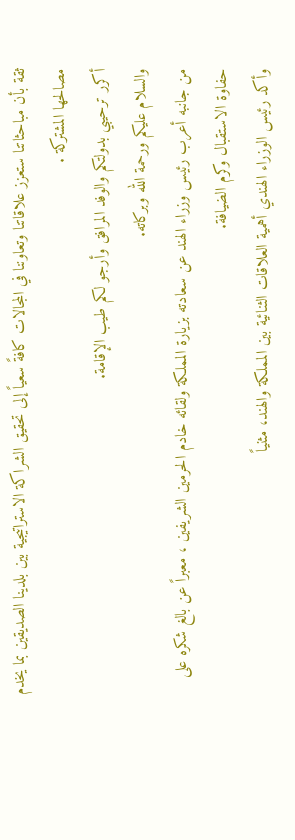ثقة بأن مباحثاتنا ستعزز علاقاتنا وتعاوننا في المجالات كافةً سعياً إلى تحقيق الشراكة الاستراتيجية بين بلدينا الصديقين بما يخدم مصالحها المشتركة .
أكرر ترحيبي بدولتكم والوفد المرافق وأرجو لكم طيب الإقامة.
والسلام عليكم ورحمة الله وبركاته.
من جانبه أعرب رئيس وزراء الهند عن سعادته بزيارة المملكة ولقائه خادم الحرمين الشريفين ، معبراً عن بالغ شكره على حفاوة الاستقبال وكرم الضيافة.
وأكد رئيس الوزراء الهندي أهمية العلاقات الثنائية بين المملكة والهند، مثنياً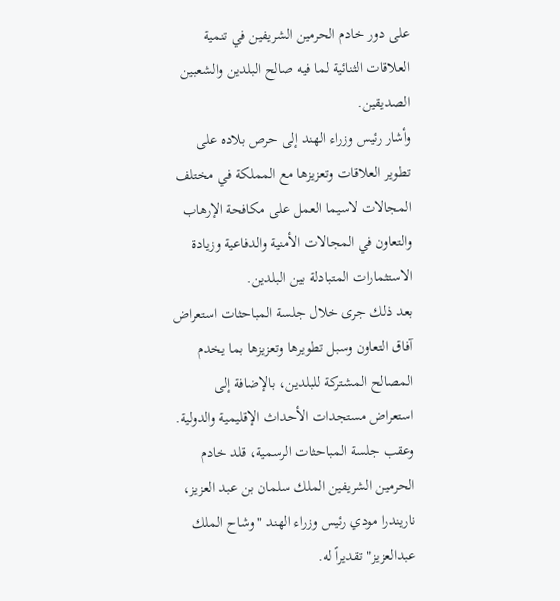على دور خادم الحرمين الشريفين في تنمية العلاقات الثنائية لما فيه صالح البلدين والشعبين الصديقين.
وأشار رئيس وزراء الهند إلى حرص بلاده على تطوير العلاقات وتعزيزها مع المملكة في مختلف المجالات لاسيما العمل على مكافحة الإرهاب والتعاون في المجالات الأمنية والدفاعية وزيادة الاستثمارات المتبادلة بين البلدين.
بعد ذلك جرى خلال جلسة المباحثات استعراض آفاق التعاون وسبل تطويرها وتعزيزها بما يخدم المصالح المشتركة للبلدين، بالإضافة إلى استعراض مستجدات الأحداث الإقليمية والدولية.
وعقب جلسة المباحثات الرسمية، قلد خادم الحرمين الشريفين الملك سلمان بن عبد العزيز، ناريندرا مودي رئيس وزراء الهند "وشاح الملك عبدالعزيز" تقديراً له.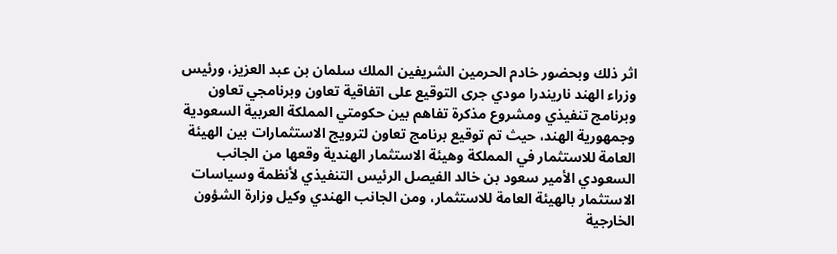اثر ذلك وبحضور خادم الحرمين الشريفين الملك سلمان بن عبد العزيز، ورئيس وزراء الهند ناريندرا مودي جرى التوقيع على اتفاقية تعاون وبرنامجي تعاون وبرنامج تنفيذي ومشروع مذكرة تفاهم بين حكومتي المملكة العربية السعودية وجمهورية الهند، حيث تم توقيع برنامج تعاون لترويج الاستثمارات بين الهيئة العامة للاستثمار في المملكة وهيئة الاستثمار الهندية وقعها من الجانب السعودي الأمير سعود بن خالد الفيصل الرئيس التنفيذي لأنظمة وسياسات الاستثمار بالهيئة العامة للاستثمار، ومن الجانب الهندي وكيل وزارة الشؤون الخارجية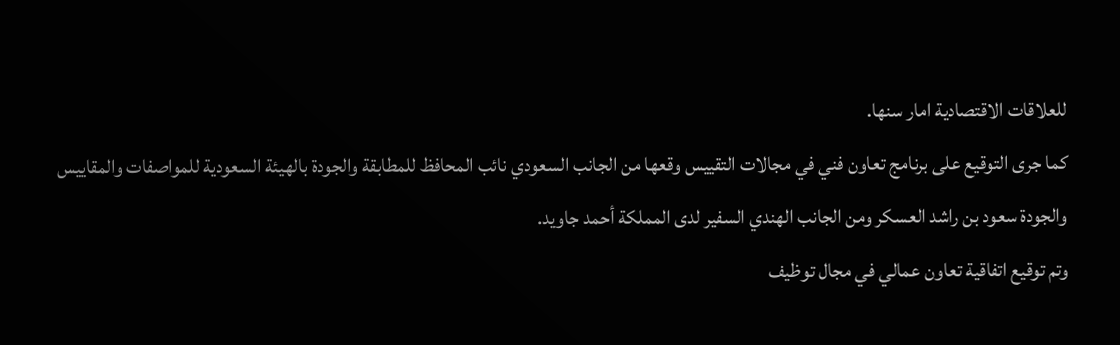للعلاقات الاقتصادية امار سنها.
كما جرى التوقيع على برنامج تعاون فني في مجالات التقييس وقعها من الجانب السعودي نائب المحافظ للمطابقة والجودة بالهيئة السعودية للمواصفات والمقاييس والجودة سعود بن راشد العسكر ومن الجانب الهندي السفير لدى المملكة أحمد جاويد.
وتم توقيع اتفاقية تعاون عمالي في مجال توظيف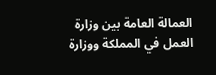العمالة العامة بين وزارة العمل في المملكة ووزارة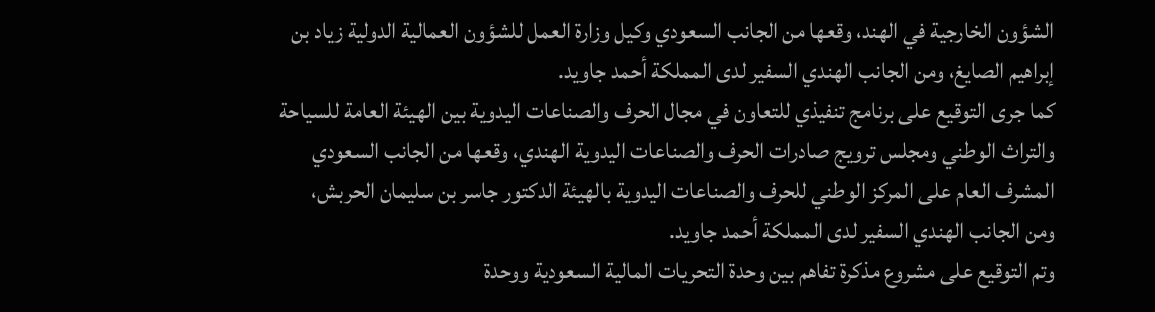الشؤون الخارجية في الهند، وقعها من الجانب السعودي وكيل وزارة العمل للشؤون العمالية الدولية زياد بن إبراهيم الصايغ، ومن الجانب الهندي السفير لدى المملكة أحمد جاويد.
كما جرى التوقيع على برنامج تنفيذي للتعاون في مجال الحرف والصناعات اليدوية بين الهيئة العامة للسياحة والتراث الوطني ومجلس ترويج صادرات الحرف والصناعات اليدوية الهندي، وقعها من الجانب السعودي المشرف العام على المركز الوطني للحرف والصناعات اليدوية بالهيئة الدكتور جاسر بن سليمان الحربش، ومن الجانب الهندي السفير لدى المملكة أحمد جاويد.
وتم التوقيع على مشروع مذكرة تفاهم بين وحدة التحريات المالية السعودية ووحدة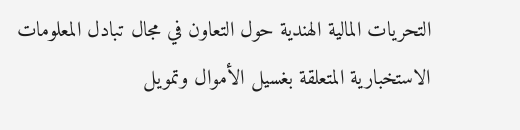التحريات المالية الهندية حول التعاون في مجال تبادل المعلومات الاستخبارية المتعلقة بغسيل الأموال وتمويل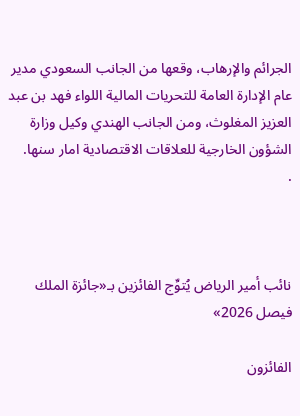الجرائم والإرهاب، وقعها من الجانب السعودي مدير عام الإدارة العامة للتحريات المالية اللواء فهد بن عبد العزيز المغلوث، ومن الجانب الهندي وكيل وزارة الشؤون الخارجية للعلاقات الاقتصادية امار سنها.
.



نائب أمير الرياض يُتوِّج الفائزين بـ«جائزة الملك فيصل 2026»

الفائزون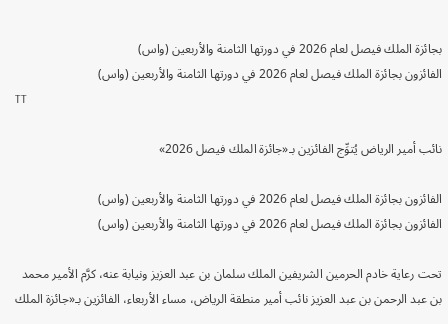بجائزة الملك فيصل لعام 2026 في دورتها الثامنة والأربعين (واس)
الفائزون بجائزة الملك فيصل لعام 2026 في دورتها الثامنة والأربعين (واس)
TT

نائب أمير الرياض يُتوِّج الفائزين بـ«جائزة الملك فيصل 2026»

الفائزون بجائزة الملك فيصل لعام 2026 في دورتها الثامنة والأربعين (واس)
الفائزون بجائزة الملك فيصل لعام 2026 في دورتها الثامنة والأربعين (واس)

تحت رعاية خادم الحرمين الشريفين الملك سلمان بن عبد العزيز ونيابة عنه، كرَّم الأمير محمد بن عبد الرحمن بن عبد العزيز نائب أمير منطقة الرياض، مساء الأربعاء، الفائزين بـ«جائزة الملك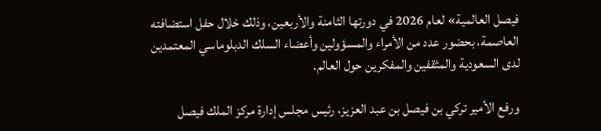فيصل العالمية» لعام 2026 في دورتها الثامنة والأربعين، وذلك خلال حفل استضافته العاصمة، بحضور عدد من الأمراء والمسؤولين وأعضاء السلك الدبلوماسي المعتمدين لدى السعودية والمثقفين والمفكرين حول العالم.

ورفع الأمير تركي بن فيصل بن عبد العزيز، رئيس مجلس إدارة مركز الملك فيصل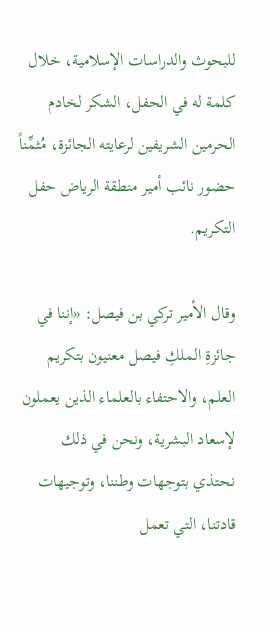للبحوث والدراسات الإسلامية، خلال كلمة له في الحفل، الشكر لخادم الحرمين الشريفين لرعايته الجائزة، مُثمِّناً حضور نائب أمير منطقة الرياض حفل التكريم.

وقال الأمير تركي بن فيصل: «إننا في جائزةِ الملكِ فيصل معنيون بتكريم العلم، والاحتفاء بالعلماء الذين يعملون لإسعاد البشرية، ونحن في ذلك نحتذي بتوجهات وطننا، وتوجيهات قادتنا، التي تعمل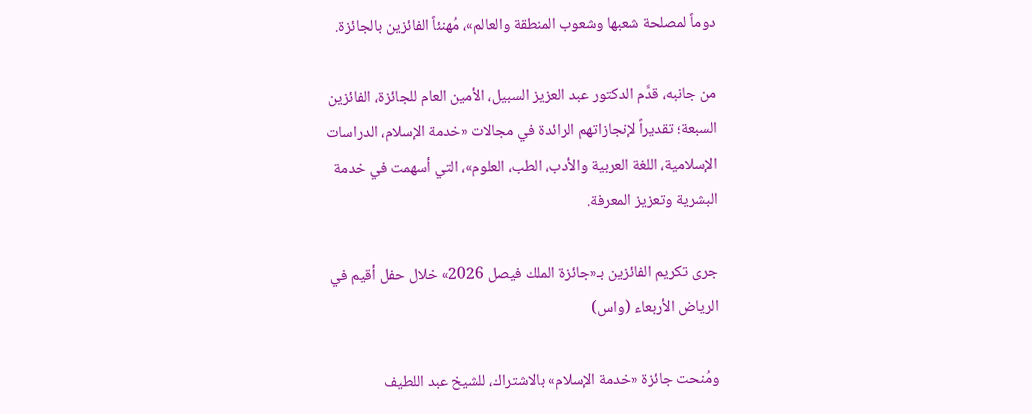دوماً لمصلحة شعبها وشعوب المنطقة والعالم»، مُهنئاً الفائزين بالجائزة.

من جانبه، قدَّم الدكتور عبد العزيز السبيل، الأمين العام للجائزة، الفائزين السبعة؛ تقديراً لإنجازاتهم الرائدة في مجالات «خدمة الإسلام، الدراسات الإسلامية، اللغة العربية والأدب، الطب، العلوم»، التي أسهمت في خدمة البشرية وتعزيز المعرفة.

جرى تكريم الفائزين بـ«جائزة الملك فيصل 2026» خلال حفل أقيم في الرياض الأربعاء (واس)

ومُنحت جائزة «خدمة الإسلام» بالاشتراك، للشيخ عبد اللطيف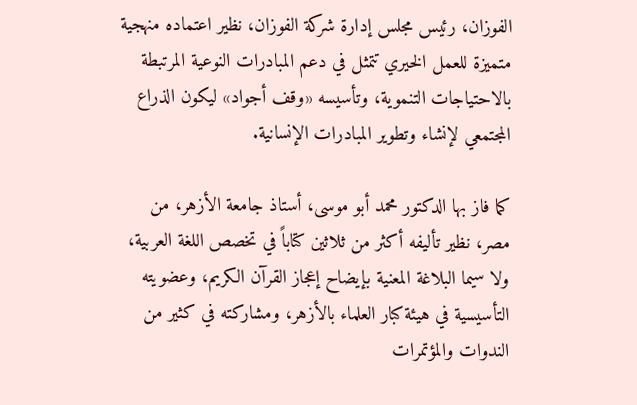الفوزان، رئيس مجلس إدارة شركة الفوزان، نظير اعتماده منهجية متميزة للعمل الخيري تتمثل في دعم المبادرات النوعية المرتبطة بالاحتياجات التنموية، وتأسيسه «وقف أجواد» ليكون الذراع المجتمعي لإنشاء وتطوير المبادرات الإنسانية.

كما فاز بها الدكتور محمد أبو موسى، أستاذ جامعة الأزهر، من مصر، نظير تأليفه أكثر من ثلاثين كتاباً في تخصص اللغة العربية، ولا سيما البلاغة المعنية بإيضاح إعجاز القرآن الكريم، وعضويته التأسيسية في هيئة كبار العلماء بالأزهر، ومشاركته في كثير من الندوات والمؤتمرات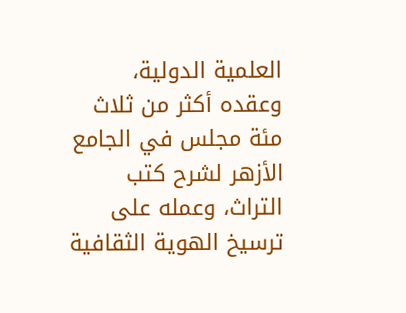العلمية الدولية، وعقده أكثر من ثلاث مئة مجلس في الجامع الأزهر لشرح كتب التراث، وعمله على ترسيخ الهوية الثقافية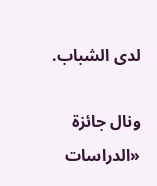لدى الشباب.

ونال جائزة «الدراسات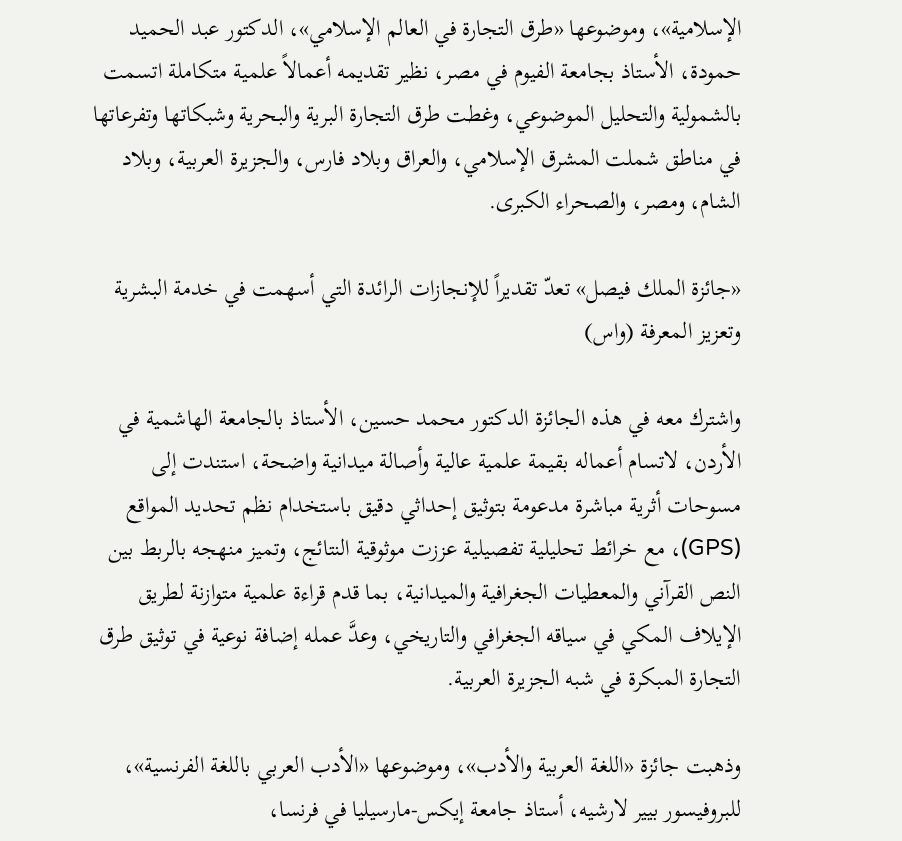الإسلامية»، وموضوعها «طرق التجارة في العالم الإسلامي»، الدكتور عبد الحميد حمودة، الأستاذ بجامعة الفيوم في مصر، نظير تقديمه أعمالاً علمية متكاملة اتسمت بالشمولية والتحليل الموضوعي، وغطت طرق التجارة البرية والبحرية وشبكاتها وتفرعاتها في مناطق شملت المشرق الإسلامي، والعراق وبلاد فارس، والجزيرة العربية، وبلاد الشام، ومصر، والصحراء الكبرى.

«جائزة الملك فيصل» تعدّ تقديراً للإنجازات الرائدة التي أسهمت في خدمة البشرية وتعزيز المعرفة (واس)

واشترك معه في هذه الجائزة الدكتور محمد حسين، الأستاذ بالجامعة الهاشمية في الأردن، لاتسام أعماله بقيمة علمية عالية وأصالة ميدانية واضحة، استندت إلى مسوحات أثرية مباشرة مدعومة بتوثيق إحداثي دقيق باستخدام نظم تحديد المواقع (GPS)، مع خرائط تحليلية تفصيلية عززت موثوقية النتائج، وتميز منهجه بالربط بين النص القرآني والمعطيات الجغرافية والميدانية، بما قدم قراءة علمية متوازنة لطريق الإيلاف المكي في سياقه الجغرافي والتاريخي، وعدَّ عمله إضافة نوعية في توثيق طرق التجارة المبكرة في شبه الجزيرة العربية.

وذهبت جائزة «اللغة العربية والأدب»، وموضوعها «الأدب العربي باللغة الفرنسية»، للبروفيسور بيير لارشيه، أستاذ جامعة إيكس-مارسيليا في فرنسا،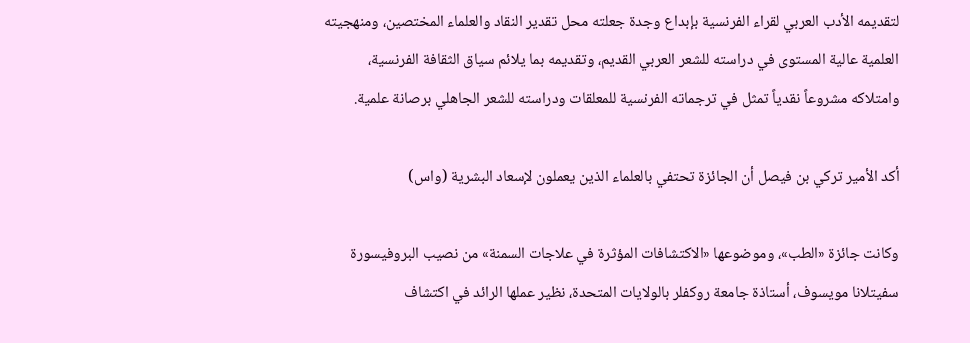لتقديمه الأدب العربي لقراء الفرنسية بإبداع وجدة جعلته محل تقدير النقاد والعلماء المختصين، ومنهجيته العلمية عالية المستوى في دراسته للشعر العربي القديم، وتقديمه بما يلائم سياق الثقافة الفرنسية، وامتلاكه مشروعاً نقدياً تمثل في ترجماته الفرنسية للمعلقات ودراسته للشعر الجاهلي برصانة علمية.

أكد الأمير تركي بن فيصل أن الجائزة تحتفي بالعلماء الذين يعملون لإسعاد البشرية (واس)

وكانت جائزة «الطب»، وموضوعها «الاكتشافات المؤثرة في علاجات السمنة» من نصيب البروفيسورة سفيتلانا مويسوف، أستاذة جامعة روكفلر بالولايات المتحدة، نظير عملها الرائد في اكتشاف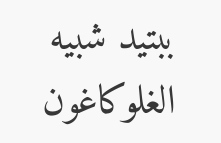ببتيد شبيه الغلوكاغون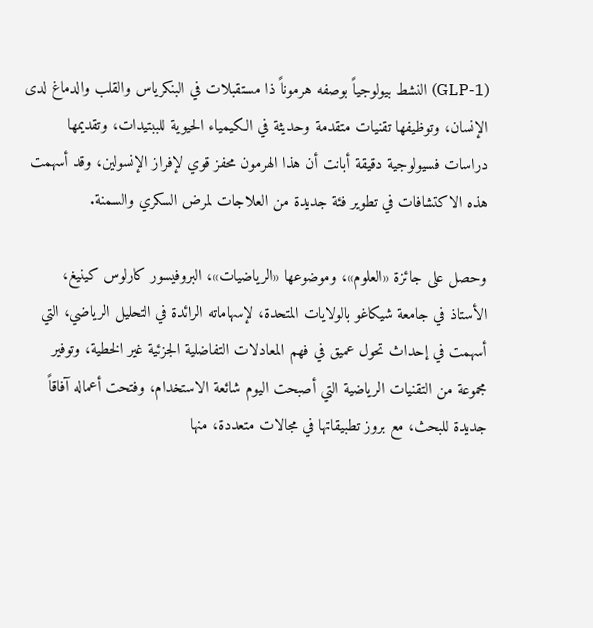(GLP-1) النشط بيولوجياً بوصفه هرموناً ذا مستقبلات في البنكرياس والقلب والدماغ لدى الإنسان، وتوظيفها تقنيات متقدمة وحديثة في الكيمياء الحيوية للببتيدات، وتقديمها دراسات فسيولوجية دقيقة أبانت أن هذا الهرمون محفز قوي لإفراز الإنسولين، وقد أسهمت هذه الاكتشافات في تطوير فئة جديدة من العلاجات لمرض السكري والسمنة.

وحصل على جائزة «العلوم»، وموضوعها «الرياضيات»، البروفيسور كارلوس كينيغ، الأستاذ في جامعة شيكاغو بالولايات المتحدة، لإسهاماته الرائدة في التحليل الرياضي، التي أسهمت في إحداث تحول عميق في فهم المعادلات التفاضلية الجزئية غير الخطية، وتوفير مجموعة من التقنيات الرياضية التي أصبحت اليوم شائعة الاستخدام، وفتحت أعماله آفاقاً جديدة للبحث، مع بروز تطبيقاتها في مجالات متعددة، منها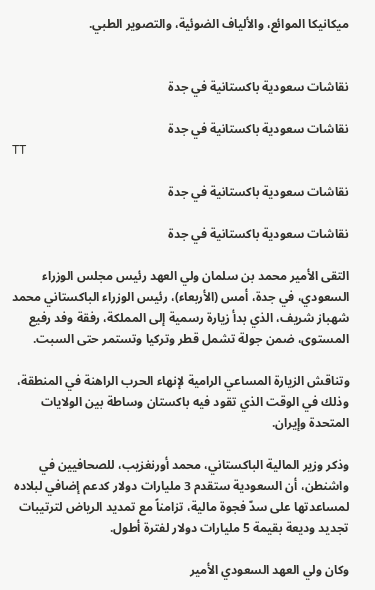ميكانيكا الموائع، والألياف الضوئية، والتصوير الطبي.


نقاشات سعودية باكستانية في جدة

نقاشات سعودية باكستانية في جدة
TT

نقاشات سعودية باكستانية في جدة

نقاشات سعودية باكستانية في جدة

التقى الأمير محمد بن سلمان ولي العهد رئيس مجلس الوزراء السعودي، في جدة، أمس (الأربعاء)، رئيس الوزراء الباكستاني محمد شهباز شريف، الذي بدأ زيارة رسمية إلى المملكة، رفقة وفد رفيع المستوى، ضمن جولة تشمل قطر وتركيا وتستمر حتى السبت.

وتناقش الزيارة المساعي الرامية لإنهاء الحرب الراهنة في المنطقة، وذلك في الوقت الذي تقود فيه باكستان وساطة بين الولايات المتحدة وإيران.

وذكر وزير المالية الباكستاني، محمد أورنغزيب، للصحافيين في واشنطن، أن السعودية ستقدم 3 مليارات دولار كدعم إضافي لبلاده لمساعدتها على سدّ فجوة مالية، تزامناً مع تمديد الرياض لترتيبات تجديد وديعة بقيمة 5 مليارات دولار لفترة أطول.

وكان ولي العهد السعودي الأمير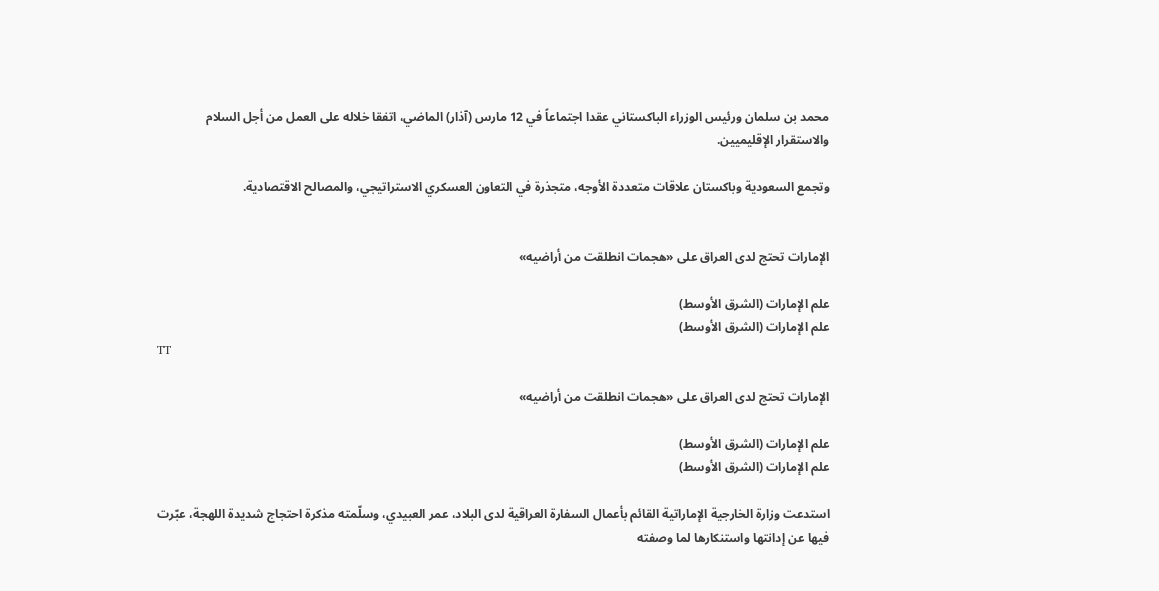محمد بن سلمان ورئيس الوزراء الباكستاني عقدا اجتماعاً في 12 مارس (آذار) الماضي، اتفقا خلاله على العمل من أجل السلام والاستقرار الإقليميين.

وتجمع السعودية وباكستان علاقات متعددة الأوجه، متجذرة في التعاون العسكري الاستراتيجي، والمصالح الاقتصادية.


الإمارات تحتج لدى العراق على «هجمات انطلقت من أراضيه»

علم الإمارات (الشرق الأوسط)
علم الإمارات (الشرق الأوسط)
TT

الإمارات تحتج لدى العراق على «هجمات انطلقت من أراضيه»

علم الإمارات (الشرق الأوسط)
علم الإمارات (الشرق الأوسط)

استدعت وزارة الخارجية الإماراتية القائم بأعمال السفارة العراقية لدى البلاد، عمر العبيدي، وسلّمته مذكرة احتجاج شديدة اللهجة، عبّرت فيها عن إدانتها واستنكارها لما وصفته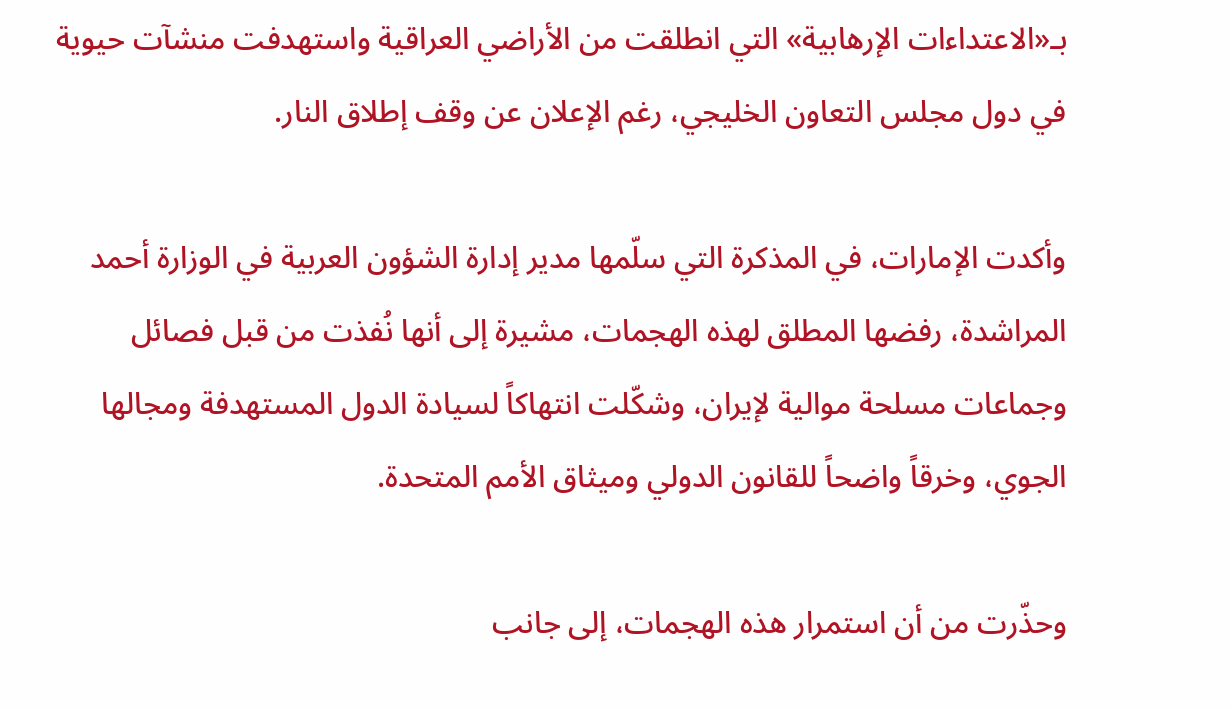بـ«الاعتداءات الإرهابية» التي انطلقت من الأراضي العراقية واستهدفت منشآت حيوية في دول مجلس التعاون الخليجي، رغم الإعلان عن وقف إطلاق النار.

وأكدت الإمارات، في المذكرة التي سلّمها مدير إدارة الشؤون العربية في الوزارة أحمد المراشدة، رفضها المطلق لهذه الهجمات، مشيرة إلى أنها نُفذت من قبل فصائل وجماعات مسلحة موالية لإيران، وشكّلت انتهاكاً لسيادة الدول المستهدفة ومجالها الجوي، وخرقاً واضحاً للقانون الدولي وميثاق الأمم المتحدة.

وحذّرت من أن استمرار هذه الهجمات، إلى جانب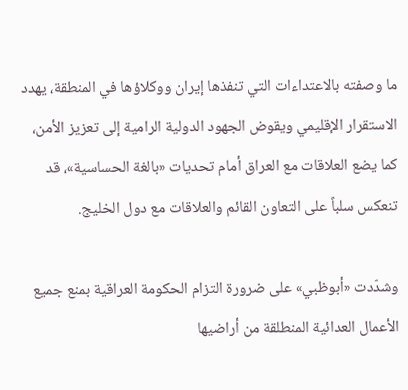ما وصفته بالاعتداءات التي تنفذها إيران ووكلاؤها في المنطقة، يهدد الاستقرار الإقليمي ويقوض الجهود الدولية الرامية إلى تعزيز الأمن، كما يضع العلاقات مع العراق أمام تحديات «بالغة الحساسية»، قد تنعكس سلباً على التعاون القائم والعلاقات مع دول الخليج.

وشدّدت «أبوظبي» على ضرورة التزام الحكومة العراقية بمنع جميع الأعمال العدائية المنطلقة من أراضيها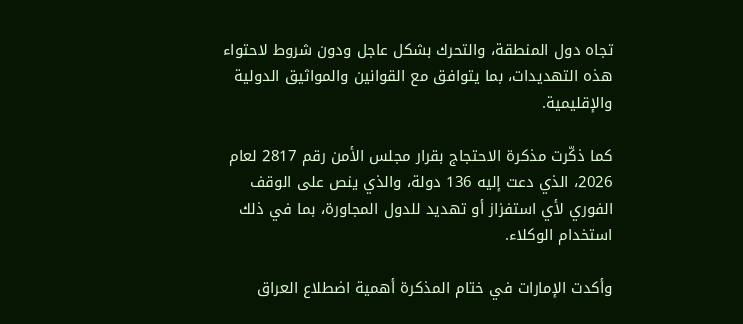تجاه دول المنطقة، والتحرك بشكل عاجل ودون شروط لاحتواء هذه التهديدات، بما يتوافق مع القوانين والمواثيق الدولية والإقليمية.

كما ذكّرت مذكرة الاحتجاج بقرار مجلس الأمن رقم 2817 لعام 2026، الذي دعت إليه 136 دولة، والذي ينص على الوقف الفوري لأي استفزاز أو تهديد للدول المجاورة، بما في ذلك استخدام الوكلاء.

وأكدت الإمارات في ختام المذكرة أهمية اضطلاع العراق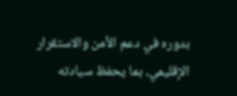بدوره في دعم الأمن والاستقرار الإقليمي، بما يحفظ سيادته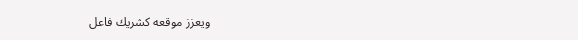ويعزز موقعه كشريك فاعل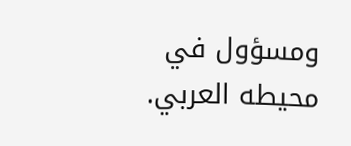ومسؤول في محيطه العربي.